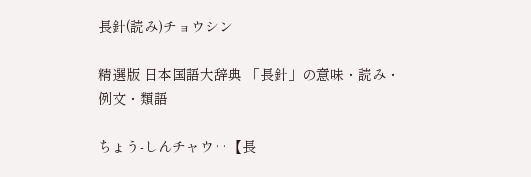長針(読み)チョウシン

精選版 日本国語大辞典 「長針」の意味・読み・例文・類語

ちょう‐しんチャウ‥【長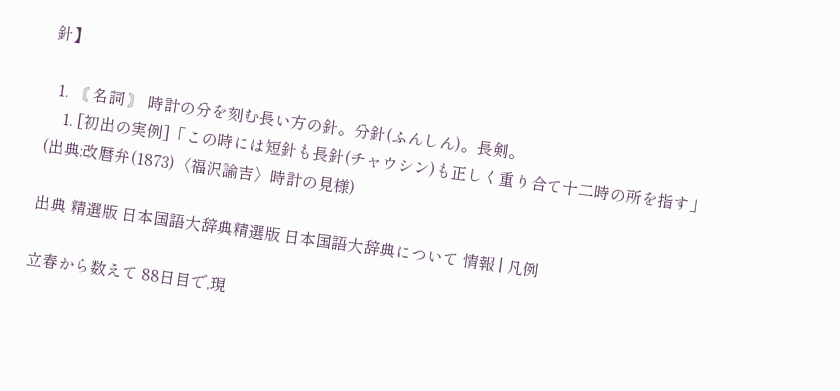針】

  1. 〘 名詞 〙 時計の分を刻む長い方の針。分針(ふんしん)。長剣。
    1. [初出の実例]「この時には短針も長針(チャウシン)も正しく重り合て十二時の所を指す」(出典:改暦弁(1873)〈福沢諭吉〉時計の見様)

出典 精選版 日本国語大辞典精選版 日本国語大辞典について 情報 | 凡例

立春から数えて 88日目で,現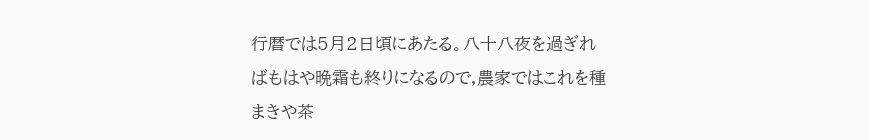行暦では5月2日頃にあたる。八十八夜を過ぎればもはや晩霜も終りになるので,農家ではこれを種まきや茶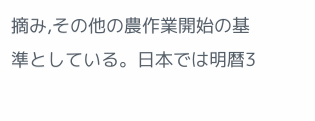摘み,その他の農作業開始の基準としている。日本では明暦3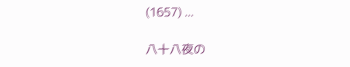(1657) ...

八十八夜の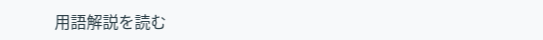用語解説を読む